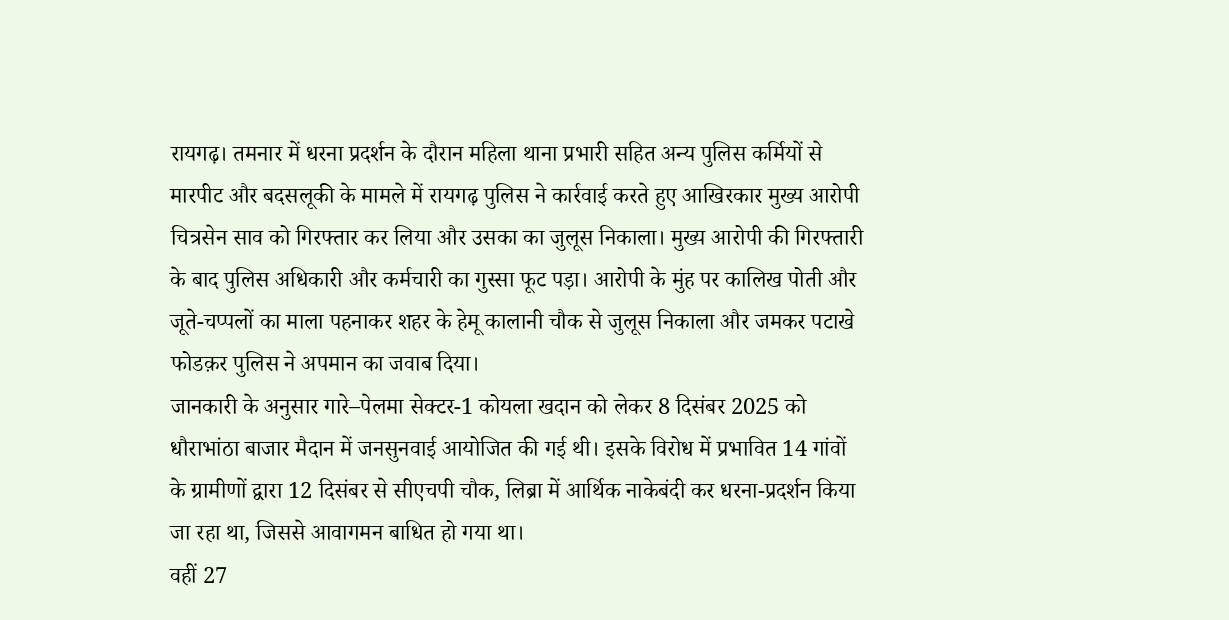रायगढ़। तमनार में धरना प्रदर्शन के दौरान महिला थाना प्रभारी सहित अन्य पुलिस कर्मियों से मारपीट और बदसलूकी के मामले में रायगढ़ पुलिस ने कार्रवाई करते हुए आखिरकार मुख्य आरोपी चित्रसेन साव को गिरफ्तार कर लिया और उसका का जुलूस निकाला। मुख्य आरोपी की गिरफ्तारी के बाद पुलिस अधिकारी और कर्मचारी का गुस्सा फूट पड़ा। आरोपी के मुंह पर कालिख पोती और जूते-चप्पलों का माला पहनाकर शहर के हेमू कालानी चौक से जुलूस निकाला और जमकर पटाखे फोडक़र पुलिस ने अपमान का जवाब दिया।
जानकारी के अनुसार गारे–पेलमा सेक्टर-1 कोयला खदान को लेकर 8 दिसंबर 2025 को धौराभांठा बाजार मैदान में जनसुनवाई आयोजित की गई थी। इसके विरोध में प्रभावित 14 गांवों के ग्रामीणों द्वारा 12 दिसंबर से सीएचपी चौक, लिब्रा में आर्थिक नाकेबंदी कर धरना-प्रदर्शन किया जा रहा था, जिससे आवागमन बाधित हो गया था।
वहीं 27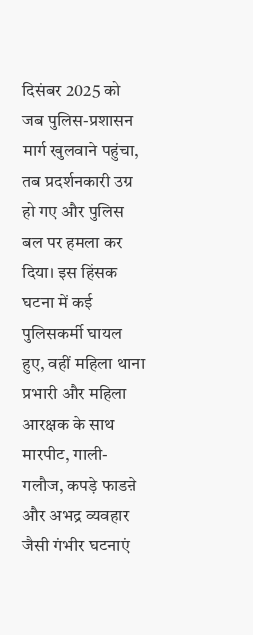दिसंबर 2025 को जब पुलिस-प्रशासन मार्ग खुलवाने पहुंचा, तब प्रदर्शनकारी उग्र हो गए और पुलिस बल पर हमला कर दिया। इस हिंसक घटना में कई पुलिसकर्मी घायल हुए, वहीं महिला थाना प्रभारी और महिला आरक्षक के साथ मारपीट, गाली-गलौज, कपड़े फाडऩे और अभद्र व्यवहार जैसी गंभीर घटनाएं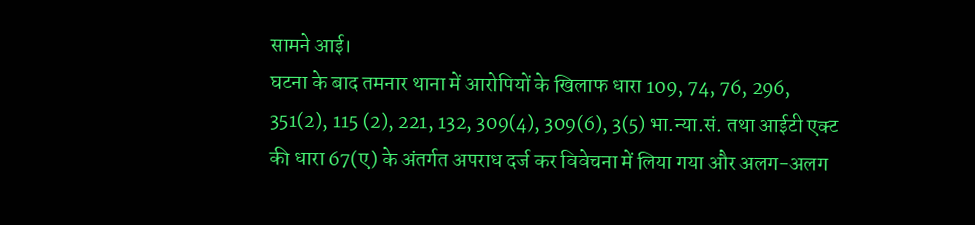सामने आई।
घटना के बाद तमनार थाना में आरोपियों के खिलाफ धारा 109, 74, 76, 296, 351(2), 115 (2), 221, 132, 309(4), 309(6), 3(5) भा.न्या.सं. तथा आईटी एक्ट की धारा 67(ए) के अंतर्गत अपराध दर्ज कर विवेचना में लिया गया और अलग-अलग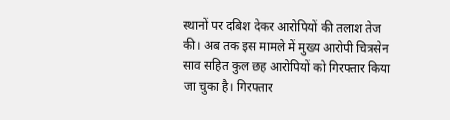स्थानों पर दबिश देकर आरोपियों की तलाश तेज की। अब तक इस मामले में मुख्य आरोपी चित्रसेन साव सहित कुल छह आरोपियों को गिरफ्तार किया जा चुका है। गिरफ्तार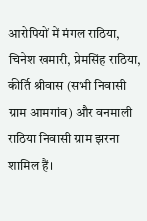आरोपियों में मंगल राठिया, चिनेश खमारी, प्रेमसिंह राठिया, कीर्ति श्रीवास (सभी निवासी ग्राम आमगांव) और वनमाली राठिया निवासी ग्राम झरना शामिल हैं।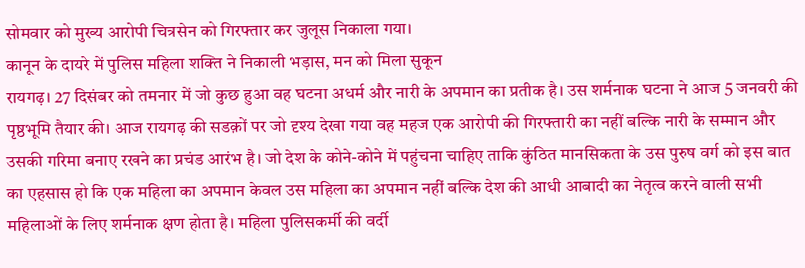सोमवार को मुख्य आरोपी चित्रसेन को गिरफ्तार कर जुलूस निकाला गया।
कानून के दायरे में पुलिस महिला शक्ति ने निकाली भड़ास, मन को मिला सुकून
रायगढ़। 27 दिसंबर को तमनार में जो कुछ हुआ वह घटना अधर्म और नारी के अपमान का प्रतीक है। उस शर्मनाक घटना ने आज 5 जनवरी की पृष्ठभूमि तैयार की। आज रायगढ़ की सडक़ों पर जो दृश्य देखा गया वह महज एक आरोपी की गिरफ्तारी का नहीं बल्कि नारी के सम्मान और उसकी गरिमा बनाए रखने का प्रचंड आरंभ है। जो देश के कोने-कोने में पहुंचना चाहिए ताकि कुंठित मानसिकता के उस पुरुष वर्ग को इस बात का एहसास हो कि एक महिला का अपमान केवल उस महिला का अपमान नहीं बल्कि देश की आधी आबादी का नेतृत्व करने वाली सभी महिलाओं के लिए शर्मनाक क्षण होता है। महिला पुलिसकर्मी की वर्दी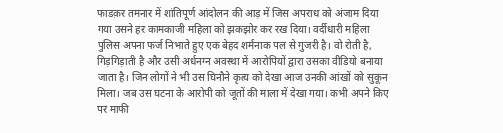फाडक़र तमनार में शांतिपूर्ण आंदोलन की आड़ में जिस अपराध को अंजाम दिया गया उसने हर कामकाजी महिला को झकझोर कर रख दिया। वर्दीधारी महिला पुलिस अपना फर्ज निभाते हुए एक बेहद शर्मनाक पल से गुजरी है। वो रोती है, गिड़गिड़ाती है और उसी अर्धनग्न अवस्था में आरोपियों द्वारा उसका वीडियो बनाया जाता है। जिन लोगों ने भी उस घिनौने कृत्य को देखा आज उनकी आंखों को सुकून मिला। जब उस घटना के आरोपी को जूतों की माला में देखा गया। कभी अपने किए पर माफी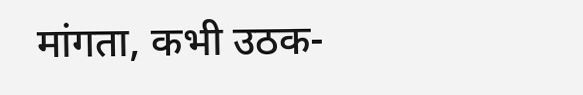मांगता, कभी उठक-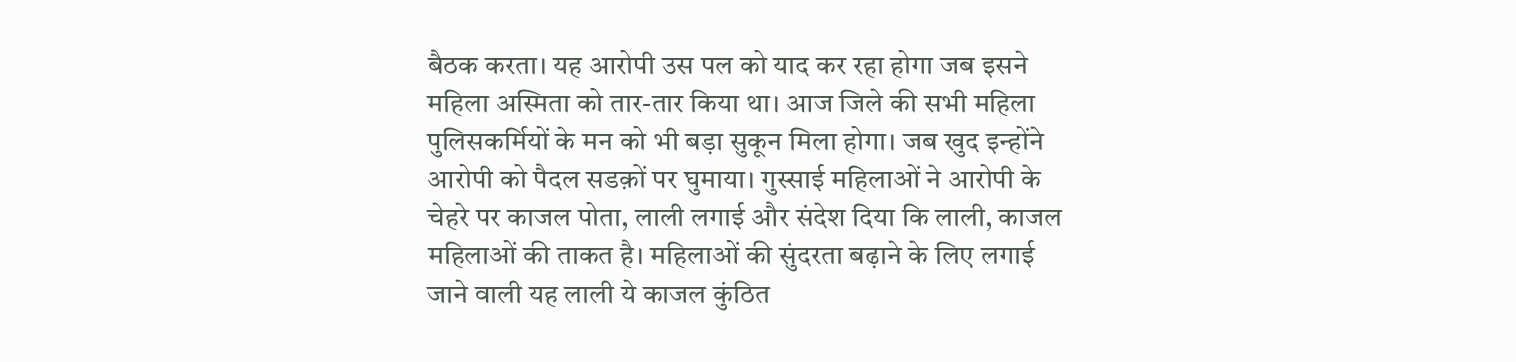बैठक करता। यह आरोपी उस पल को याद कर रहा होगा जब इसने महिला अस्मिता को तार-तार किया था। आज जिले की सभी महिला पुलिसकर्मियों के मन को भी बड़ा सुकून मिला होगा। जब खुद इन्होंने आरोपी को पैदल सडक़ों पर घुमाया। गुस्साई महिलाओं ने आरोपी के चेहरे पर काजल पोता, लाली लगाई और संदेश दिया कि लाली, काजल महिलाओं की ताकत है। महिलाओं की सुंदरता बढ़ाने के लिए लगाई जाने वाली यह लाली ये काजल कुंठित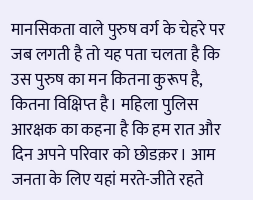मानसिकता वाले पुरुष वर्ग के चेहरे पर जब लगती है तो यह पता चलता है कि उस पुरुष का मन कितना कुरूप है, कितना विक्षिप्त है। महिला पुलिस आरक्षक का कहना है कि हम रात और दिन अपने परिवार को छोडक़र। आम जनता के लिए यहां मरते-जीते रहते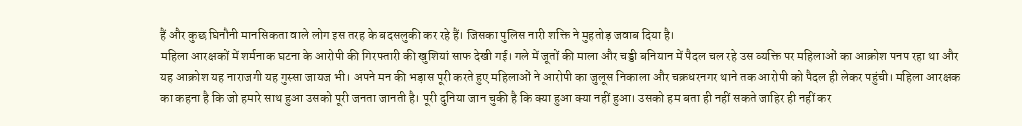हैं और कुछ घिनौनी मानसिकता वाले लोग इस तरह के बदसलुकी कर रहे हैं। जिसका पुलिस नारी शक्ति ने मुहतोड़ जवाब दिया है।
महिला आरक्षकों में शर्मनाक घटना के आरोपी की गिरफ्तारी की खुशियां साफ देखी गई। गले में जूतों की माला और चड्डी बनियान में पैदल चल रहे उस व्यक्ति पर महिलाओं का आक्रोश पनप रहा था और यह आक्रोश यह नाराजगी यह गुस्सा जायज भी। अपने मन की भड़ास पूरी करते हुए महिलाओं ने आरोपी का जुलूस निकाला और चक्रधरनगर थाने तक आरोपी को पैदल ही लेकर पहुंची। महिला आरक्षक का कहना है कि जो हमारे साथ हुआ उसको पूरी जनता जानती है। पूरी दुनिया जान चुकी है कि क्या हुआ क्या नहीं हुआ। उसको हम बता ही नहीं सकते जाहिर ही नहीं कर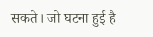सकते। जो घटना हुई है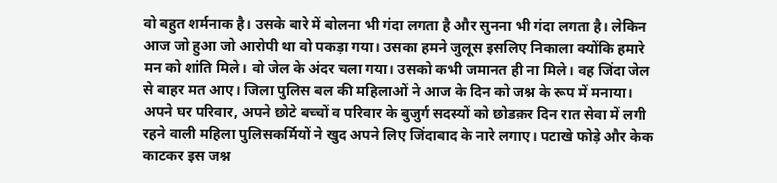वो बहुत शर्मनाक है। उसके बारे में बोलना भी गंदा लगता है और सुनना भी गंदा लगता है। लेकिन आज जो हुआ जो आरोपी था वो पकड़ा गया। उसका हमने जुलूस इसलिए निकाला क्योंकि हमारे मन को शांति मिले। वो जेल के अंदर चला गया। उसको कभी जमानत ही ना मिले। वह जिंदा जेल से बाहर मत आए। जिला पुलिस बल की महिलाओं ने आज के दिन को जश्न के रूप में मनाया। अपने घर परिवार, अपने छोटे बच्चों व परिवार के बुजुर्ग सदस्यों को छोडक़र दिन रात सेवा में लगी रहने वाली महिला पुलिसकर्मियों ने खुद अपने लिए जिंदाबाद के नारे लगाए। पटाखे फोड़े और केक काटकर इस जश्न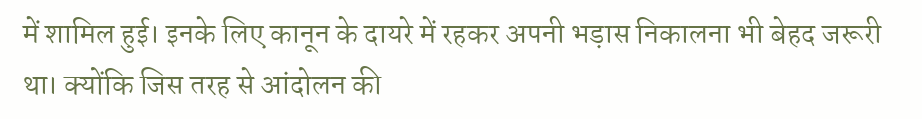में शामिल हुई। इनके लिए कानून के दायरे में रहकर अपनी भड़ास निकालना भी बेहद जरूरी था। क्योंकि जिस तरह से आंदोलन की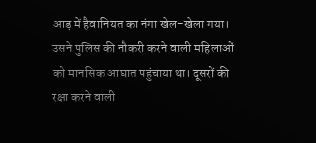आड़ में हैवानियत का नंगा खेल-खेला गया। उसने पुलिस की नौकरी करने वाली महिलाओं को मानसिक आघात पहुंचाया था। दूसरों की रक्षा करने वाली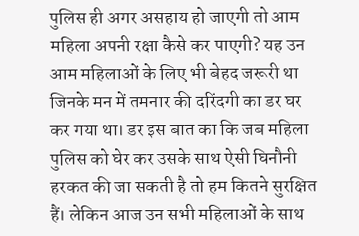पुलिस ही अगर असहाय हो जाएगी तो आम महिला अपनी रक्षा कैसे कर पाएगी? यह उन आम महिलाओं के लिए भी बेहद जरूरी था जिनके मन में तमनार की दरिंदगी का डर घर कर गया था। डर इस बात का कि जब महिला पुलिस को घेर कर उसके साथ ऐसी घिनौनी हरकत की जा सकती है तो हम कितने सुरक्षित हैं। लेकिन आज उन सभी महिलाओं के साथ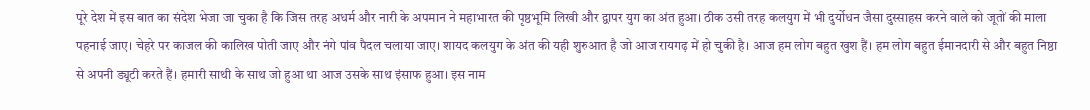पूरे देश में इस बात का संदेश भेजा जा चुका है कि जिस तरह अधर्म और नारी के अपमान ने महाभारत की पृष्ठभूमि लिखी और द्वापर युग का अंत हुआ। ठीक उसी तरह कलयुग में भी दुर्योधन जैसा दुस्साहस करने वाले को जूतों की माला पहनाई जाए। चेहरे पर काजल की कालिख पोती जाए और नंगे पांव पैदल चलाया जाए। शायद कलयुग के अंत की यही शुरुआत है जो आज रायगढ़ में हो चुकी है। आज हम लोग बहुत खुश हैं। हम लोग बहुत ईमानदारी से और बहुत निष्ठा से अपनी ड्यूटी करते हैं। हमारी साथी के साथ जो हुआ था आज उसके साथ इंसाफ हुआ। इस नाम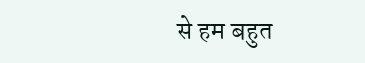से हम बहुत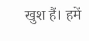खुश हैं। हमें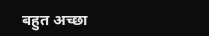बहुत अच्छा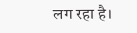लग रहा है।